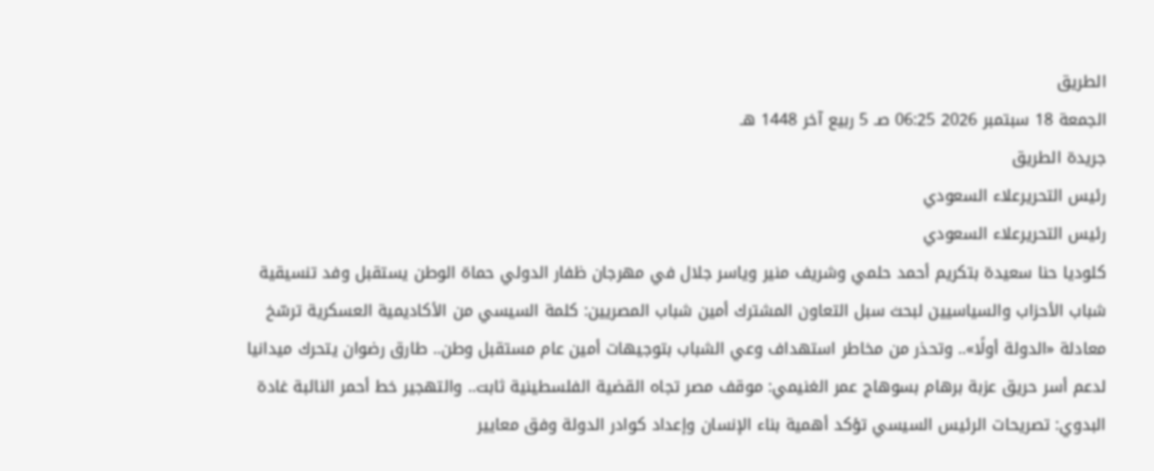الطريق
الجمعة 18 سبتمبر 2026 06:25 صـ 5 ربيع آخر 1448 هـ
جريدة الطريق
رئيس التحريرعلاء السعودي
رئيس التحريرعلاء السعودي
كلوديا حنا سعيدة بتكريم أحمد حلمي وشريف منير وياسر جلال في مهرجان ظفار الدولي حماة الوطن يستقبل وفد تنسيقية شباب الأحزاب والسياسيين لبحث سبل التعاون المشترك أمين شباب المصريين: كلمة السيسي من الأكاديمية العسكرية ترسّخ معادلة «الدولة أولًا».. وتحذر من مخاطر استهداف وعي الشباب بتوجيهات أمين عام مستقبل وطن.. طارق رضوان يتحرك ميدانيا لدعم أسر حريق عزبة برهام بسوهاج عمر الغنيمي: موقف مصر تجاه القضية الفلسطينية ثابت.. والتهجير خط أحمر النائبة غادة البدوي: تصريحات الرئيس السيسي تؤكد أهمية بناء الإنسان وإعداد كوادر الدولة وفق معايير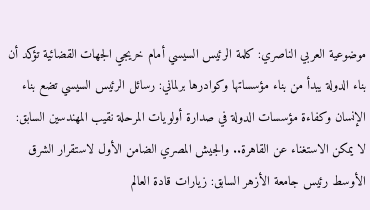موضوعية العربي الناصري: كلمة الرئيس السيسي أمام خريجي الجهات القضائية تؤكد أن بناء الدولة يبدأ من بناء مؤسساتها وكوادرها برلماني: رسائل الرئيس السيسي تضع بناء الإنسان وكفاءة مؤسسات الدولة في صدارة أولويات المرحلة نقيب المهندسين السابق: لا يمكن الاستغناء عن القاهرة.. والجيش المصري الضامن الأول لاستقرار الشرق الأوسط رئيس جامعة الأزهر السابق: زيارات قادة العالم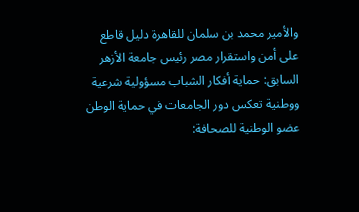والأمير محمد بن سلمان للقاهرة دليل قاطع على أمن واستقرار مصر رئيس جامعة الأزهر السابق: حماية أفكار الشباب مسؤولية شرعية ووطنية تعكس دور الجامعات في حماية الوطن عضو الوطنية للصحافة: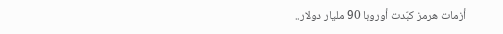أزمات هرمز كبّدت أوروبا 90 مليار دولار..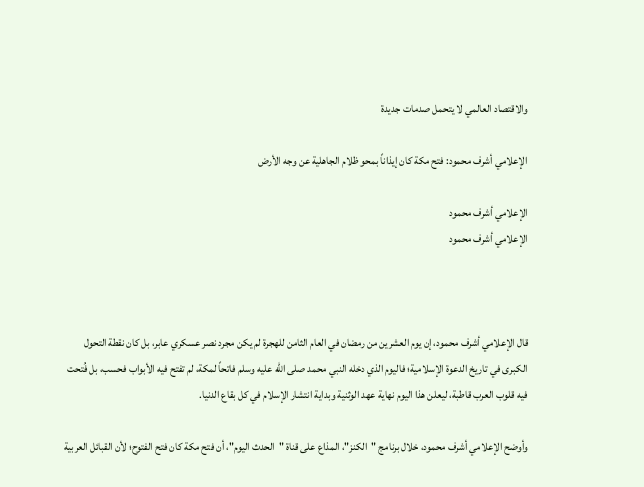والاقتصاد العالمي لا يتحمل صدمات جديدة

الإعلامي أشرف محمود: فتح مكة كان إيذاناً بمحو ظلام الجاهلية عن وجه الأرض

الإعلامي أشرف محمود
الإعلامي أشرف محمود



قال الإعلامي أشرف محمود، إن يوم العشرين من رمضان في العام الثامن للهجرة لم يكن مجرد نصر عسكري عابر، بل كان نقطة التحول الكبرى في تاريخ الدعوة الإسلامية؛ فاليوم الذي دخله النبي محمد صلى الله عليه وسلم فاتحاً لمكة، لم تفتح فيه الأبواب فحسب، بل فُتحت فيه قلوب العرب قاطبة، ليعلن هذا اليوم نهاية عهد الوثنية وبداية انتشار الإسلام في كل بقاع الدنيا.

وأوضح الإعلامي أشرف محمود، خلال برنامج "الكنز"، المذاع على قناة "الحدث اليوم"، أن فتح مكة كان فتح الفتوح؛ لأن القبائل العربية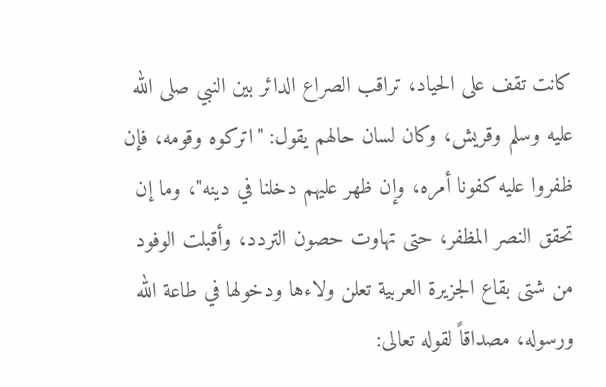كانت تقف على الحياد، تراقب الصراع الدائر بين النبي صلى الله عليه وسلم وقريش، وكان لسان حالهم يقول: "اتركوه وقومه، فإن ظفروا عليه كفونا أمره، وإن ظهر عليهم دخلنا في دينه"، وما إن تحقق النصر المظفر، حتى تهاوت حصون التردد، وأقبلت الوفود من شتى بقاع الجزيرة العربية تعلن ولاءها ودخولها في طاعة الله ورسوله، مصداقاً لقوله تعالى: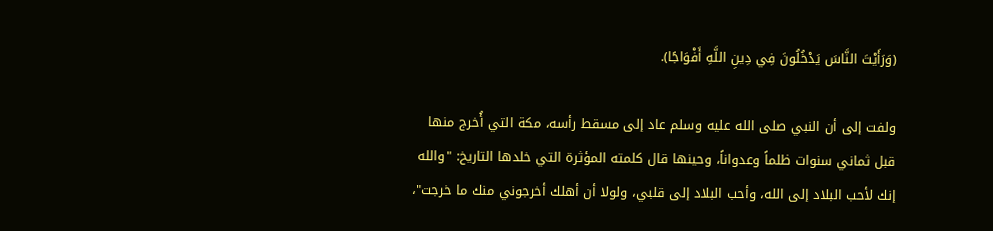(وَرَأَيْتَ النَّاسَ يَدْخُلُونَ فِي دِينِ اللَّهِ أَفْوَاجًا).

ولفت إلى أن النبي صلى الله عليه وسلم عاد إلى مسقط رأسه، مكة التي أُخرج منها قبل ثماني سنوات ظلماً وعدواناً، وحينها قال كلمته المؤثرة التي خلدها التاريخ: "والله إنك لأحب البلاد إلى الله، وأحب البلاد إلى قلبي، ولولا أن أهلك أخرجوني منك ما خرجت"،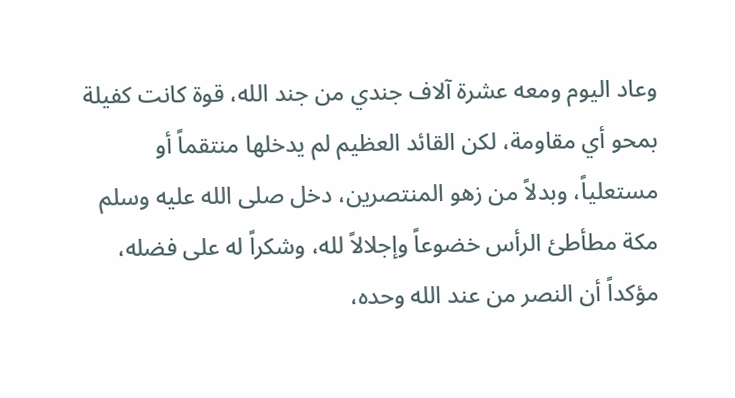وعاد اليوم ومعه عشرة آلاف جندي من جند الله، قوة كانت كفيلة بمحو أي مقاومة، لكن القائد العظيم لم يدخلها منتقماً أو مستعلياً، وبدلاً من زهو المنتصرين، دخل صلى الله عليه وسلم مكة مطأطئ الرأس خضوعاً وإجلالاً لله، وشكراً له على فضله، مؤكداً أن النصر من عند الله وحده،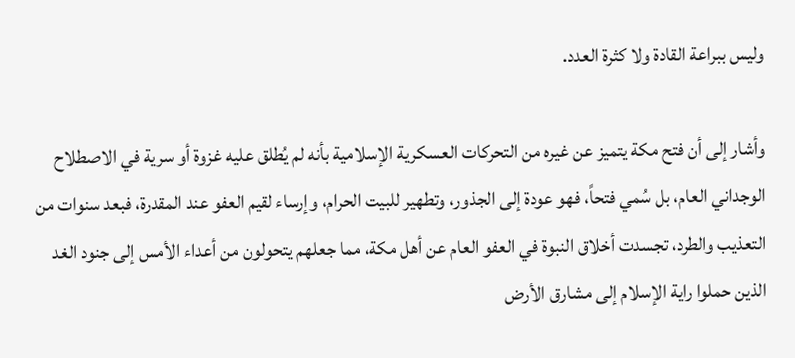وليس ببراعة القادة ولا كثرة العدد.

وأشار إلى أن فتح مكة يتميز عن غيره من التحركات العسكرية الإسلامية بأنه لم يُطلق عليه غزوة أو سرية في الاصطلاح الوجداني العام، بل سُمي فتحاً، فهو عودة إلى الجذور، وتطهير للبيت الحرام، وإرساء لقيم العفو عند المقدرة، فبعد سنوات من التعذيب والطرد، تجسدت أخلاق النبوة في العفو العام عن أهل مكة، مما جعلهم يتحولون من أعداء الأمس إلى جنود الغد الذين حملوا راية الإسلام إلى مشارق الأرض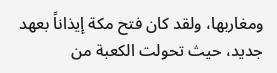ومغاربها، ولقد كان فتح مكة إيذاناً بعهد جديد، حيث تحولت الكعبة من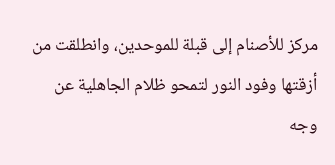مركز للأصنام إلى قبلة للموحدين، وانطلقت من أزقتها وفود النور لتمحو ظلام الجاهلية عن وجه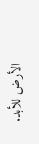الأرض للأبد.